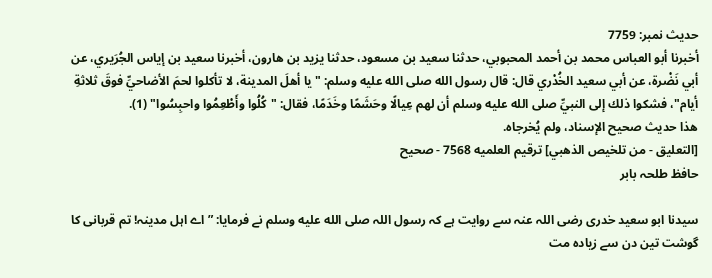حدیث نمبر: 7759
أخبرنا أبو العباس محمد بن أحمد المحبوبي، حدثنا سعيد بن مسعود، حدثنا يزيد بن هارون، أخبرنا سعيد بن إياس الجُرَيري، عن أبي نَضْرة، عن أبي سعيد الخُدْري قال: قال رسول الله صلى الله عليه وسلم: "يا أهلَ المدينة، لا تأكلوا لحمَ الأضاحيِّ فوقَ ثلاثةِ أيام"، فشكوا ذلك إلى النبيِّ صلى الله عليه وسلم أن لهم عِيالًا وحَشَمًا وخَدَمًا، فقال: "كُلُوا وأَطْعِمُوا واحبِسُوا" (1).
هذا حديث صحيح الإسناد، ولم يُخرجاه.
[التعليق - من تلخيص الذهبي] ترقيم العلميه 7568 - صحيح
حافظ طلحہ بابر

سیدنا ابو سعید خدری رضی اللہ عنہ سے روایت ہے کہ رسول اللہ صلى الله عليه وسلم نے فرمایا: ”اے اہل مدینہ! تم قربانی کا گوشت تین دن سے زیادہ مت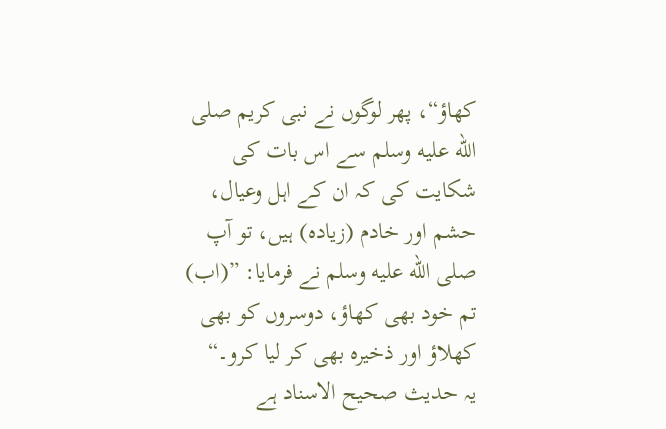کھاؤ“، پھر لوگوں نے نبی کریم صلى الله عليه وسلم سے اس بات کی شکایت کی کہ ان کے اہل وعیال، حشم اور خادم (زیادہ) ہیں، تو آپ صلى الله عليه وسلم نے فرمایا: ”(اب) تم خود بھی کھاؤ، دوسروں کو بھی کھلاؤ اور ذخیرہ بھی کر لیا کرو۔“
یہ حدیث صحیح الاسناد ہے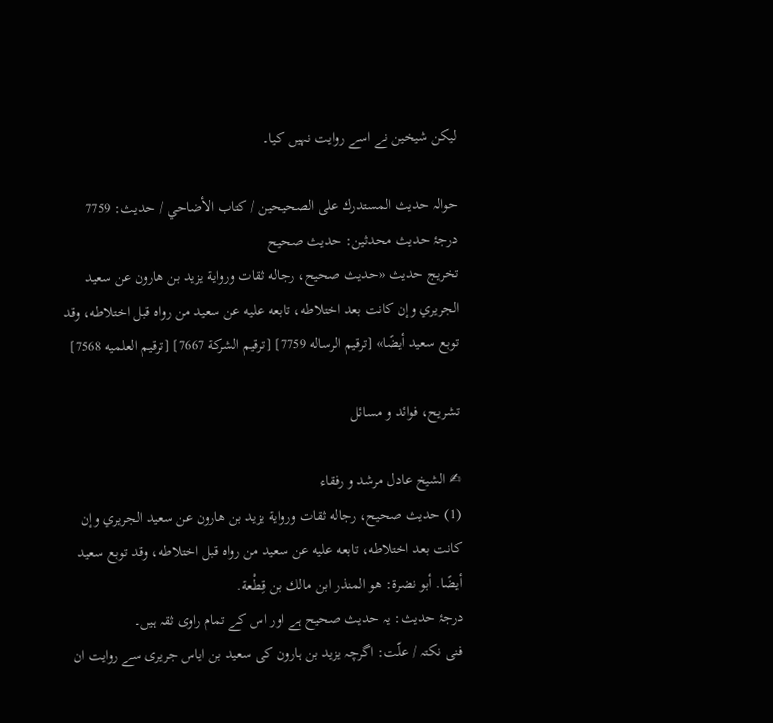لیکن شیخین نے اسے روایت نہیں کیا۔

حوالہ حدیث المستدرك على الصحيحين / كتاب الأضاحي / حدیث: 7759
درجۂ حدیث محدثین: حديث صحيح
تخریج حدیث «حديث صحيح، رجاله ثقات ورواية يزيد بن هارون عن سعيد الجريري وإن كانت بعد اختلاطه، تابعه عليه عن سعيد من رواه قبل اختلاطه، وقد توبع سعيد أيضًا» [ترقيم الرساله 7759] [ترقيم الشركة 7667] [ترقيم العلميه 7568]

تشریح، فوائد و مسائل

✍ الشیخ عادل مرشد و رفقاء
(1) حديث صحيح، رجاله ثقات ورواية يزيد بن هارون عن سعيد الجريري وإن كانت بعد اختلاطه، تابعه عليه عن سعيد من رواه قبل اختلاطه، وقد توبع سعيد أيضًا. أبو نضرة: هو المنذر ابن مالك بن قِطْعة.
درجۂ حدیث: یہ حدیث صحیح ہے اور اس کے تمام راوی ثقہ ہیں۔
فنی نکتہ / علّت: اگرچہ یزید بن ہارون کی سعید بن ایاس جریری سے روایت ان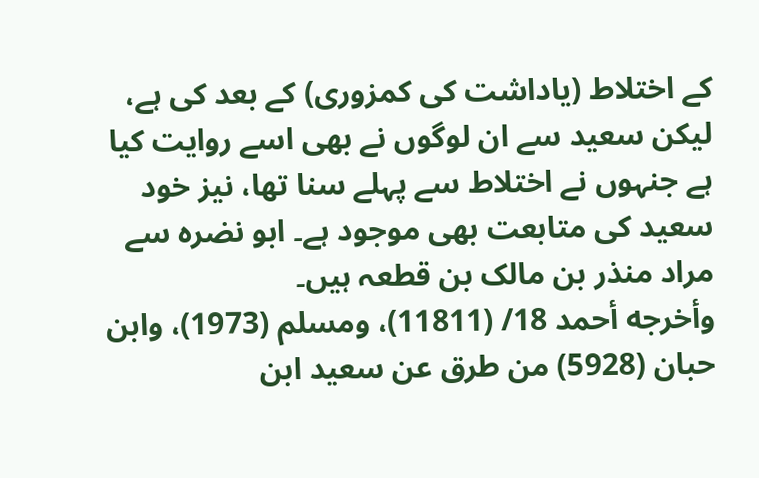کے اختلاط (یاداشت کی کمزوری) کے بعد کی ہے، لیکن سعید سے ان لوگوں نے بھی اسے روایت کیا ہے جنہوں نے اختلاط سے پہلے سنا تھا، نیز خود سعید کی متابعت بھی موجود ہے۔ ابو نضرہ سے مراد منذر بن مالک بن قطعہ ہیں۔
وأخرجه أحمد 18/ (11811)، ومسلم (1973)، وابن حبان (5928) من طرق عن سعيد ابن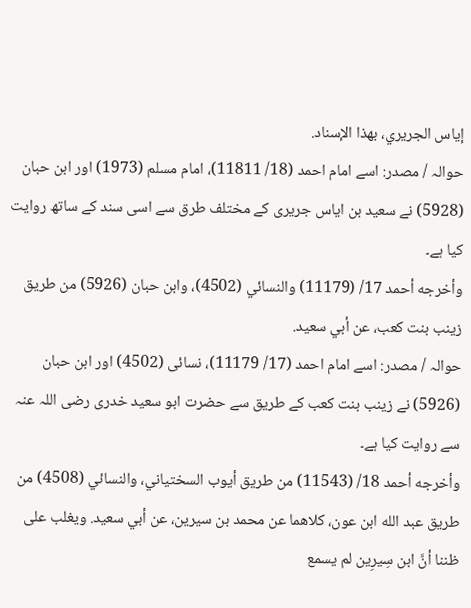إياس الجريري، بهذا الإسناد.
حوالہ / مصدر: اسے امام احمد (18/ 11811)، امام مسلم (1973) اور ابن حبان (5928) نے سعید بن ایاس جریری کے مختلف طرق سے اسی سند کے ساتھ روایت کیا ہے۔
وأخرجه أحمد 17/ (11179) والنسائي (4502)، وابن حبان (5926) من طريق زينب بنت كعب، عن أبي سعيد.
حوالہ / مصدر: اسے امام احمد (17/ 11179)، نسائی (4502) اور ابن حبان (5926) نے زینب بنت کعب کے طریق سے حضرت ابو سعید خدری رضی اللہ عنہ سے روایت کیا ہے۔
وأخرجه أحمد 18/ (11543) من طريق أيوب السختياني، والنسائي (4508) من طريق عبد الله ابن عون، كلاهما عن محمد بن سيرين، عن أبي سعيد. ويغلب على ظننا أنَّ ابن سِيرِين لم يسمع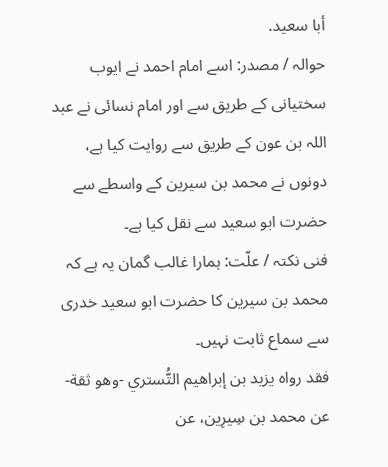أبا سعيد.
حوالہ / مصدر: اسے امام احمد نے ایوب سختیانی کے طریق سے اور امام نسائی نے عبد اللہ بن عون کے طریق سے روایت کیا ہے، دونوں نے محمد بن سیرین کے واسطے سے حضرت ابو سعید سے نقل کیا ہے۔
فنی نکتہ / علّت: ہمارا غالب گمان یہ ہے کہ محمد بن سیرین کا حضرت ابو سعید خدری سے سماع ثابت نہیں۔
فقد رواه يزيد بن إبراهيم التُّستري -وهو ثقة- عن محمد بن سِيرِين، عن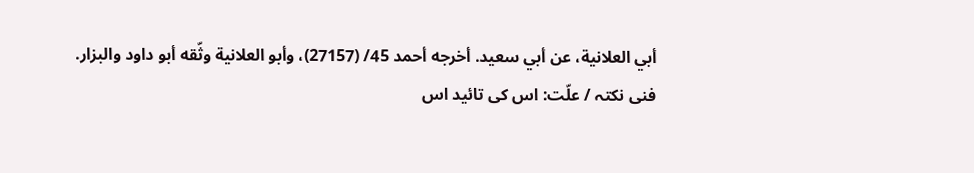أبي العلانية، عن أبي سعيد. أخرجه أحمد 45/ (27157)، وأبو العلانية وثّقه أبو داود والبزار.
فنی نکتہ / علّت: اس کی تائید اس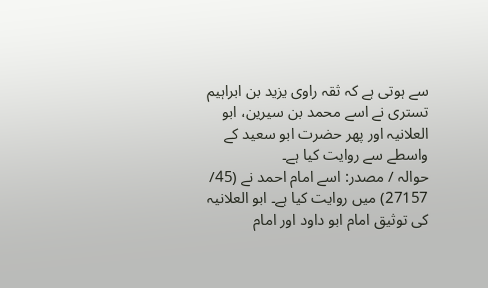سے ہوتی ہے کہ ثقہ راوی یزید بن ابراہیم تستری نے اسے محمد بن سیرین، ابو العلانیہ اور پھر حضرت ابو سعید کے واسطے سے روایت کیا ہے۔
حوالہ / مصدر: اسے امام احمد نے (45/ 27157) میں روایت کیا ہے۔ ابو العلانیہ کی توثیق امام ابو داود اور امام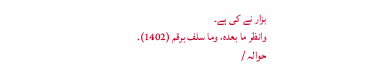بزار نے کی ہے۔
وانظر ما بعده، وما سلف برقم (1402).
حوالہ /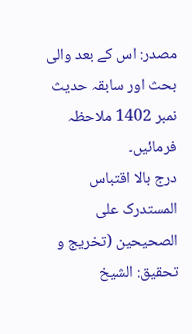مصدر: اس کے بعد والی بحث اور سابقہ حدیث نمبر 1402 ملاحظہ فرمائیں۔
درج بالا اقتباس المستدرک علی الصحیحین (تخریج و تحقیق: الشیخ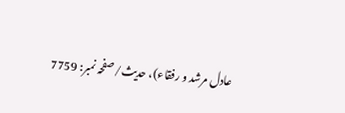عادل مرشد و رفقاء)، حدیث/صفحہ نمبر: 7759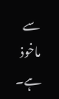سے ماخوذ ہے۔